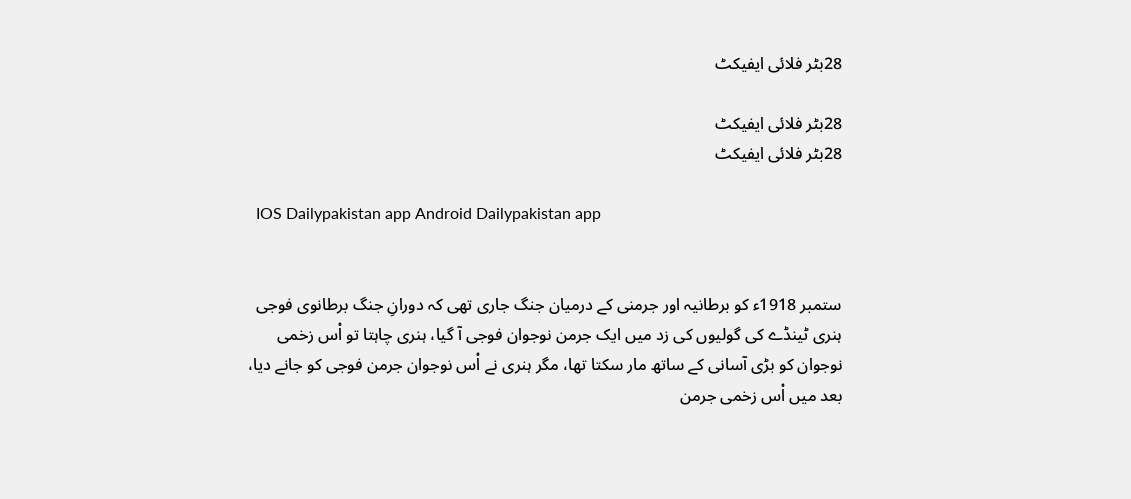28بٹر فلائی ایفیکٹ

28بٹر فلائی ایفیکٹ
28بٹر فلائی ایفیکٹ

  IOS Dailypakistan app Android Dailypakistan app


ستمبر 1918ء کو برطانیہ اور جرمنی کے درمیان جنگ جاری تھی کہ دورانِ جنگ برطانوی فوجی ہنری ٹینڈے کی گولیوں کی زد میں ایک جرمن نوجوان فوجی آ گیا، ہنری چاہتا تو اْس زخمی نوجوان کو بڑی آسانی کے ساتھ مار سکتا تھا، مگر ہنری نے اْس نوجوان جرمن فوجی کو جانے دیا، بعد میں اْس زخمی جرمن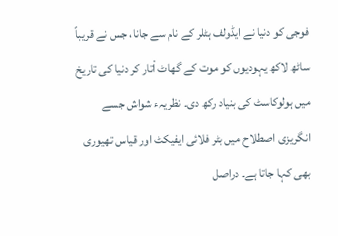فوجی کو دنیا نے ایڈولف ہٹلر کے نام سے جانا، جس نے قریباً ساٹھ لاکھ یہودیوں کو موت کے گھاٹ اْتار کر دنیا کی تاریخ میں ہولوکاسٹ کی بنیاد رکھ دی۔ نظریہء شواش جسے انگریزی اصطلاح میں بٹر فلائی ایفیکٹ اور قیاس تھیوری بھی کہا جاتا ہے۔ دراصل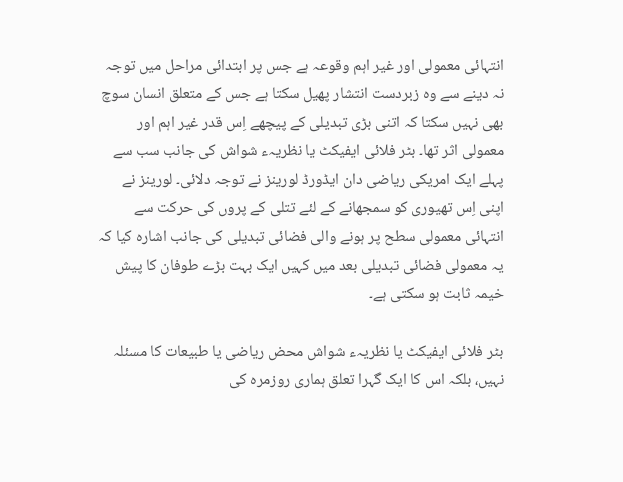انتہائی معمولی اور غیر اہم وقوعہ ہے جس پر ابتدائی مراحل میں توجہ نہ دینے سے وہ زبردست انتشار پھیل سکتا ہے جس کے متعلق انسان سوچ بھی نہیں سکتا کہ اتنی بڑی تبدیلی کے پیچھے اِس قدر غیر اہم اور معمولی اثر تھا۔ بٹر فلائی ایفیکٹ یا نظریہء شواش کی جانب سب سے پہلے ایک امریکی ریاضی دان ایڈورڈ لورینز نے توجہ دلائی۔ لورینز نے اپنی اِس تھیوری کو سمجھانے کے لئے تتلی کے پروں کی حرکت سے انتہائی معمولی سطح پر ہونے والی فضائی تبدیلی کی جانب اشارہ کیا کہ یہ معمولی فضائی تبدیلی بعد میں کہیں ایک بہت بڑے طوفان کا پیش خیمہ ثابت ہو سکتی ہے۔

بٹر فلائی ایفیکٹ یا نظریہء شواش محض ریاضی یا طبیعات کا مسئلہ نہیں، بلکہ اس کا ایک گہرا تعلق ہماری روزمرہ کی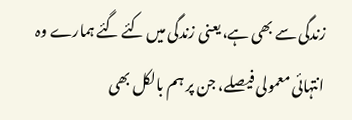زندگی سے بھی ہے، یعنی زندگی میں کئے گئے ہمارے وہ انتہائی معمولی فیصلے، جن پر ہم بالکل بھی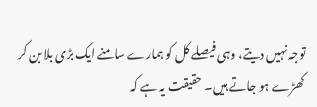توجہ نہیں دیتے، وہی فیصلے کل کو ہمارے سامنے ایک بڑی بلا بن کر کھڑے ہو جاتے ہیں۔ حقیقت یہ ہے کہ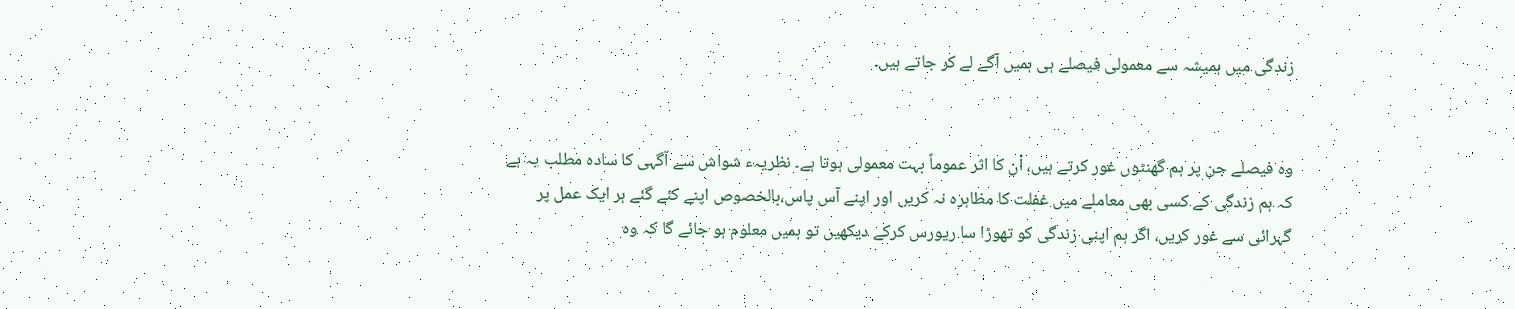زندگی میں ہمیشہ سے معمولی فیصلے ہی ہمیں آگے لے کر جاتے ہیں۔


وہ فیصلے جن پر ہم گھنٹوں غور کرتے ہیں، اْن کا اثر عموماً بہت معمولی ہوتا ہے۔ نظریہء شواش سے آگہی کا سادہ مطلب یہ ہے کہ ہم زندگی کے کسی بھی معاملے میں غفلت کا مظاہرہ نہ کریں اور اپنے آس پاس،بالخصوص اپنے کئے گئے ہر ایک عمل پر گہرائی سے غور کریں، اگر ہم اپنی زندگی کو تھوڑا سا ریورس کرکے دیکھیں تو ہمیں معلوم ہو جائے گا کہ وہ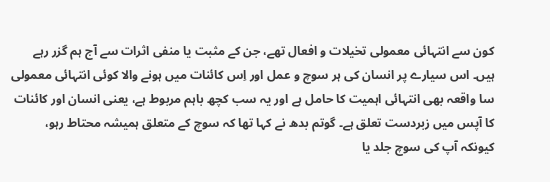کون سے انتہائی معمولی تخیلات و افعال تھے، جن کے مثبت یا منفی اثرات سے آج ہم گزر رہے ہیں۔ اس سیارے پر انسان کی ہر سوچ و عمل اور اِس کائنات میں ہونے والا کوئی انتہائی معمولی سا واقعہ بھی انتہائی اہمیت کا حامل ہے اور یہ سب کچھ باہم مربوط ہے، یعنی انسان اور کائنات کا آپس میں زبردست تعلق ہے۔ گوتم بدھ نے کہا تھا کہ سوچ کے متعلق ہمیشہ محتاط رہو، کیونکہ آپ کی سوچ جلد یا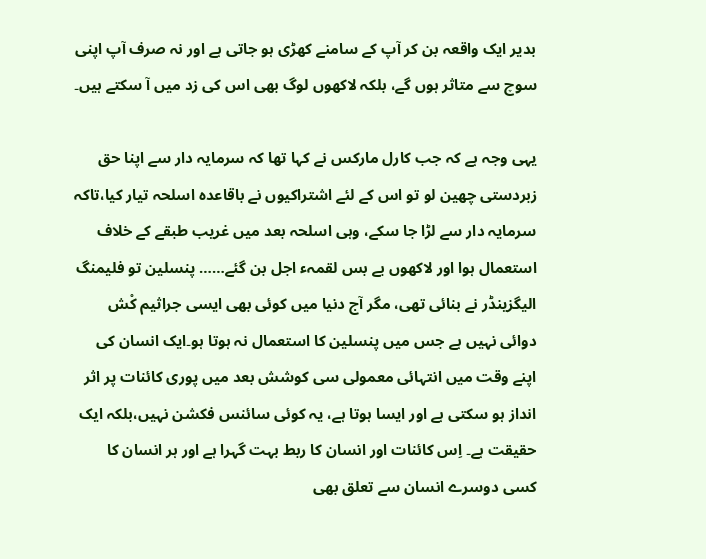بدیر ایک واقعہ بن کر آپ کے سامنے کھڑی ہو جاتی ہے اور نہ صرف آپ اپنی سوچ سے متاثر ہوں گے، بلکہ لاکھوں لوگ بھی اس کی زد میں آ سکتے ہیں۔

یہی وجہ ہے کہ جب کارل مارکس نے کہا تھا کہ سرمایہ دار سے اپنا حق زبردستی چھین لو تو اس کے لئے اشتراکیوں نے باقاعدہ اسلحہ تیار کیا،تاکہ سرمایہ دار سے لڑا جا سکے، وہی اسلحہ بعد میں غریب طبقے کے خلاف استعمال ہوا اور لاکھوں بے بس لقمہء اجل بن گئے…… پنسلین تو فلیمنگ الیگزینڈر نے بنائی تھی، مگر آج دنیا میں کوئی بھی ایسی جراثیم کْش دوائی نہیں ہے جس میں پنسلین کا استعمال نہ ہوتا ہو۔ایک انسان کی اپنے وقت میں انتہائی معمولی سی کوشش بعد میں پوری کائنات پر اثر انداز ہو سکتی ہے اور ایسا ہوتا ہے، یہ کوئی سائنس فکشن نہیں،بلکہ ایک حقیقت ہے۔ اِس کائنات اور انسان کا ربط بہت گہرا ہے اور ہر انسان کا کسی دوسرے انسان سے تعلق بھی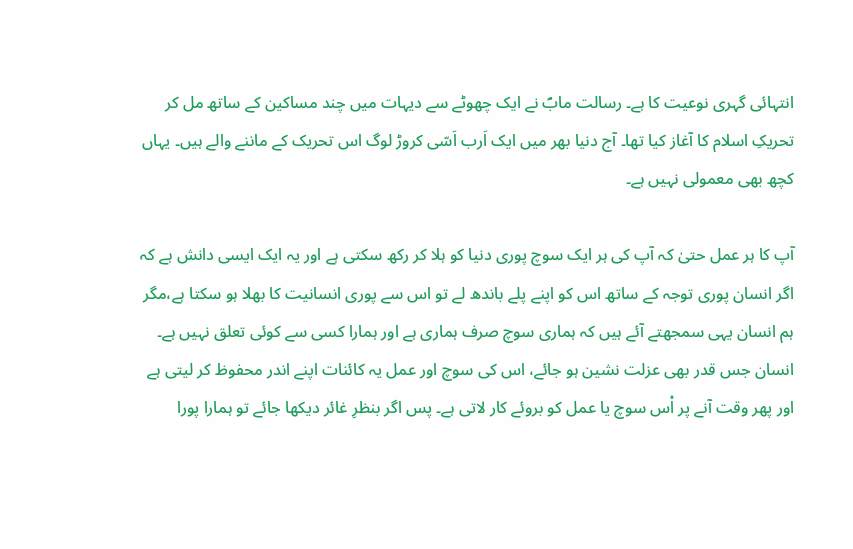انتہائی گہری نوعیت کا ہے۔ رسالت مابؐ نے ایک چھوٹے سے دیہات میں چند مساکین کے ساتھ مل کر تحریکِ اسلام کا آغاز کیا تھا۔ آج دنیا بھر میں ایک اَرب اَسّی کروڑ لوگ اس تحریک کے ماننے والے ہیں۔ یہاں کچھ بھی معمولی نہیں ہے۔

آپ کا ہر عمل حتیٰ کہ آپ کی ہر ایک سوچ پوری دنیا کو ہلا کر رکھ سکتی ہے اور یہ ایک ایسی دانش ہے کہ اگر انسان پوری توجہ کے ساتھ اس کو اپنے پلے باندھ لے تو اس سے پوری انسانیت کا بھلا ہو سکتا ہے،مگر ہم انسان یہی سمجھتے آئے ہیں کہ ہماری سوچ صرف ہماری ہے اور ہمارا کسی سے کوئی تعلق نہیں ہے۔ انسان جس قدر بھی عزلت نشین ہو جائے، اس کی سوچ اور عمل یہ کائنات اپنے اندر محفوظ کر لیتی ہے اور پھر وقت آنے پر اْس سوچ یا عمل کو بروئے کار لاتی ہے۔ پس اگر بنظرِ غائر دیکھا جائے تو ہمارا پورا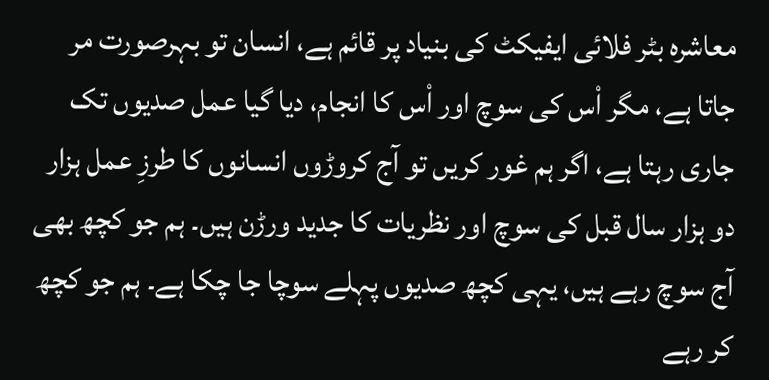معاشرہ بٹر فلائی ایفیکٹ کی بنیاد پر قائم ہے، انسان تو بہرصورت مر جاتا ہے، مگر اْس کی سوچ اور اْس کا انجام، دیا گیا عمل صدیوں تک جاری رہتا ہے، اگر ہم غور کریں تو آج کروڑوں انسانوں کا طرزِ عمل ہزار دو ہزار سال قبل کی سوچ اور نظریات کا جدید ورڑن ہیں۔ ہم جو کچھ بھی آج سوچ رہے ہیں، یہی کچھ صدیوں پہلے سوچا جا چکا ہے۔ ہم جو کچھ کر رہے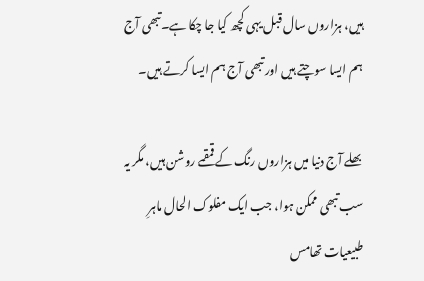ہیں، ہزاروں سال قبل یہی کچھ کیا جا چکا ہے۔تبھی آج ہم ایسا سوچتے ہیں اور تبھی آج ہم ایسا کرتے ہیں۔

بھلے آج دنیا میں ہزاروں رنگ کے قمقمے روشن ہیں، مگر یہ سب تبھی ممکن ہوا، جب ایک مفلوک الحال ماہرِ طبیعیات تھامس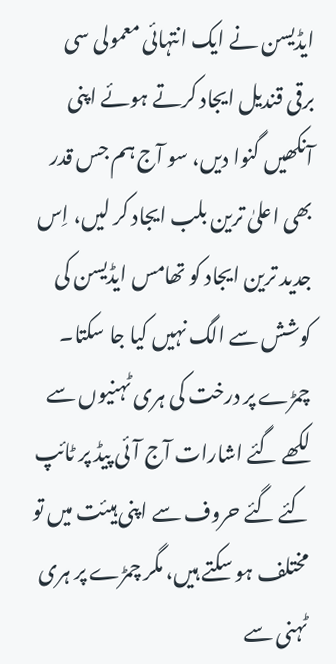ایڈیسن نے ایک انتہائی معمولی سی برقی قندیل ایجاد کرتے ہوئے اپنی آنکھیں گنوا دیں، سو آج ہم جس قدر بھی اعلیٰ ترین بلب ایجاد کر لیں، اِس جدید ترین ایجاد کو تھامس ایڈیسن کی کوشش سے الگ نہیں کیا جا سکتا۔ چمڑے پر درخت کی ہری ٹہنیوں سے لکھے گئے اشارات آج آئی پیڈ پر ٹائپ کئے گئے حروف سے اپنی ہیئت میں تو مختلف ہو سکتے ہیں، مگر چمڑے پر ہری ٹہنی سے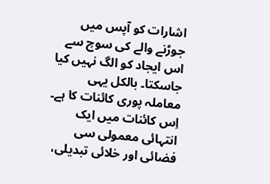اشارات کو آپس میں جوڑنے والے کی سوچ سے اس ایجاد کو الگ نہیں کیا جاسکتا۔ بالکل یہی معاملہ پوری کائنات کا ہے۔ اِس کائنات میں ایک انتہائی معمولی سی فضائی اور خلائی تبدیلی،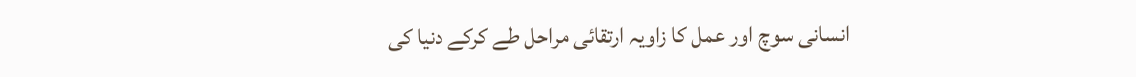انسانی سوچ اور عمل کا زاویہ ارتقائی مراحل طے کرکے دنیا کی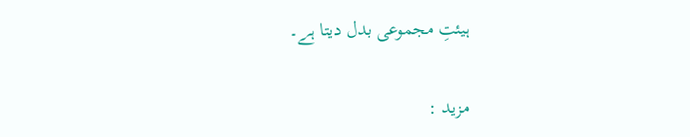ہیئتِ مجموعی بدل دیتا ہے۔

مزید :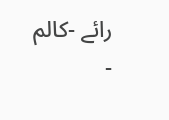رائے -کالم -